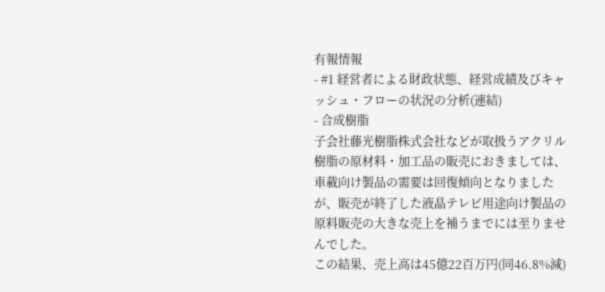有報情報
- #1 経営者による財政状態、経営成績及びキャッシュ・フローの状況の分析(連結)
- 合成樹脂
子会社藤光樹脂株式会社などが取扱うアクリル樹脂の原材料・加工品の販売におきましては、車載向け製品の需要は回復傾向となりましたが、販売が終了した液晶テレビ用途向け製品の原料販売の大きな売上を補うまでには至りませんでした。
この結果、売上高は45億22百万円(同46.8%減)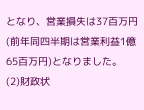となり、営業損失は37百万円(前年同四半期は営業利益1億65百万円)となりました。
(2)財政状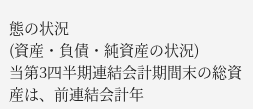態の状況
(資産・負債・純資産の状況)
当第3四半期連結会計期間末の総資産は、前連結会計年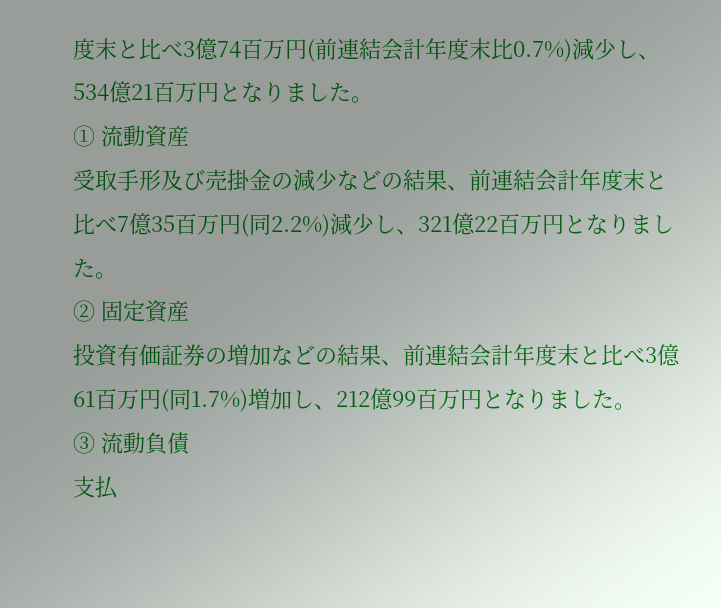度末と比べ3億74百万円(前連結会計年度末比0.7%)減少し、534億21百万円となりました。
① 流動資産
受取手形及び売掛金の減少などの結果、前連結会計年度末と比べ7億35百万円(同2.2%)減少し、321億22百万円となりました。
② 固定資産
投資有価証券の増加などの結果、前連結会計年度末と比べ3億61百万円(同1.7%)増加し、212億99百万円となりました。
③ 流動負債
支払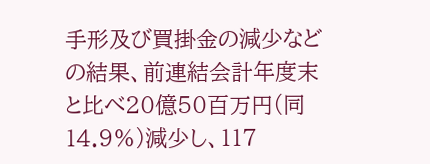手形及び買掛金の減少などの結果、前連結会計年度末と比べ20億50百万円(同14.9%)減少し、117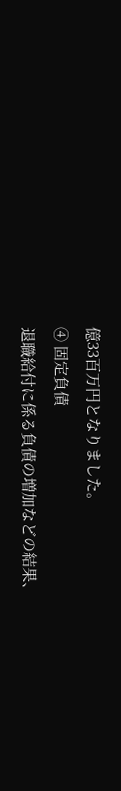億33百万円となりました。
④ 固定負債
退職給付に係る負債の増加などの結果、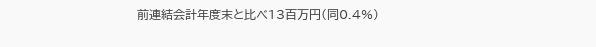前連結会計年度末と比べ13百万円(同0.4%)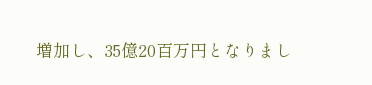増加し、35億20百万円となりまし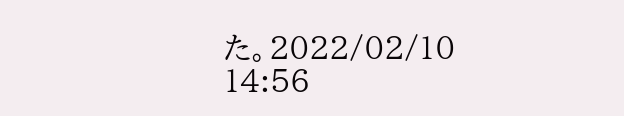た。2022/02/10 14:56